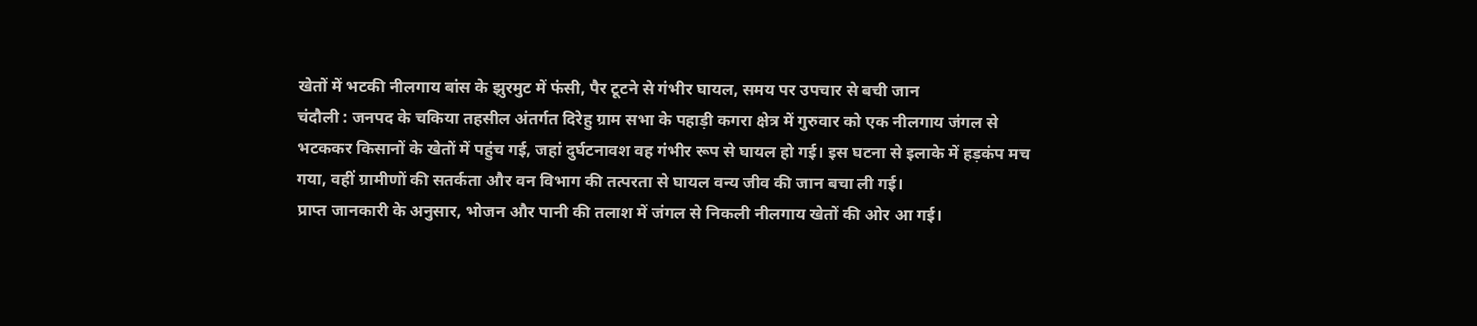खेतों में भटकी नीलगाय बांस के झुरमुट में फंसी, पैर टूटने से गंभीर घायल, समय पर उपचार से बची जान
चंदौली : जनपद के चकिया तहसील अंतर्गत दिरेहु ग्राम सभा के पहाड़ी कगरा क्षेत्र में गुरुवार को एक नीलगाय जंगल से भटककर किसानों के खेतों में पहुंच गई, जहां दुर्घटनावश वह गंभीर रूप से घायल हो गई। इस घटना से इलाके में हड़कंप मच गया, वहीं ग्रामीणों की सतर्कता और वन विभाग की तत्परता से घायल वन्य जीव की जान बचा ली गई।
प्राप्त जानकारी के अनुसार, भोजन और पानी की तलाश में जंगल से निकली नीलगाय खेतों की ओर आ गई।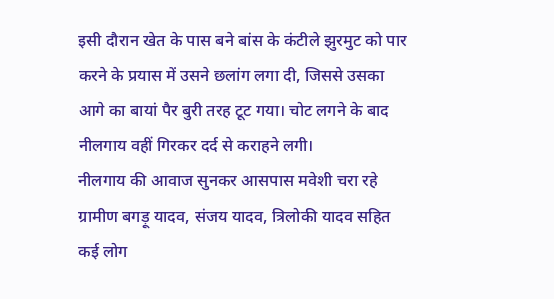इसी दौरान खेत के पास बने बांस के कंटीले झुरमुट को पार करने के प्रयास में उसने छलांग लगा दी, जिससे उसका आगे का बायां पैर बुरी तरह टूट गया। चोट लगने के बाद नीलगाय वहीं गिरकर दर्द से कराहने लगी।
नीलगाय की आवाज सुनकर आसपास मवेशी चरा रहे ग्रामीण बगड़ू यादव, संजय यादव, त्रिलोकी यादव सहित कई लोग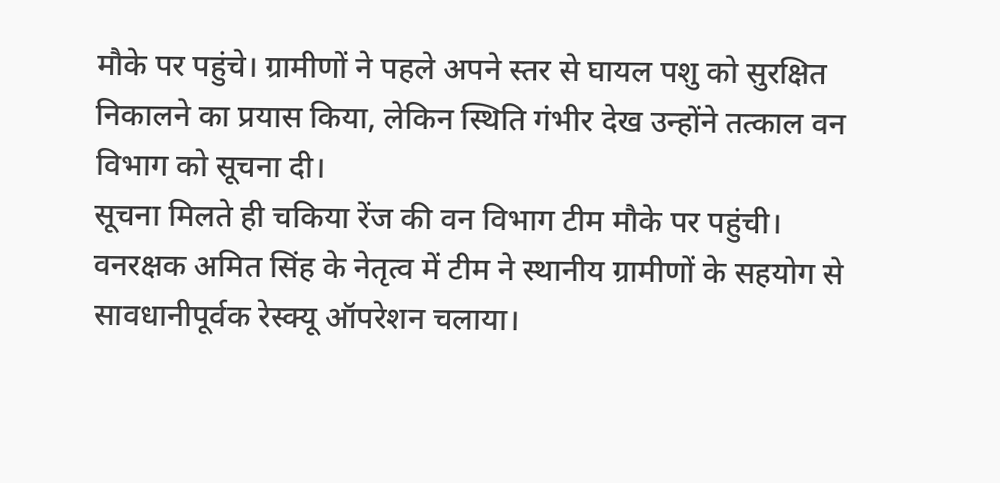मौके पर पहुंचे। ग्रामीणों ने पहले अपने स्तर से घायल पशु को सुरक्षित निकालने का प्रयास किया, लेकिन स्थिति गंभीर देख उन्होंने तत्काल वन विभाग को सूचना दी।
सूचना मिलते ही चकिया रेंज की वन विभाग टीम मौके पर पहुंची। वनरक्षक अमित सिंह के नेतृत्व में टीम ने स्थानीय ग्रामीणों के सहयोग से सावधानीपूर्वक रेस्क्यू ऑपरेशन चलाया।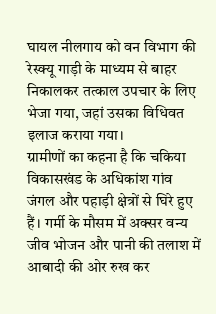घायल नीलगाय को वन विभाग की रेस्क्यू गाड़ी के माध्यम से बाहर निकालकर तत्काल उपचार के लिए भेजा गया, जहां उसका विधिवत इलाज कराया गया।
ग्रामीणों का कहना है कि चकिया विकासखंड के अधिकांश गांव जंगल और पहाड़ी क्षेत्रों से घिरे हुए हैं। गर्मी के मौसम में अक्सर वन्य जीव भोजन और पानी की तलाश में आबादी की ओर रुख कर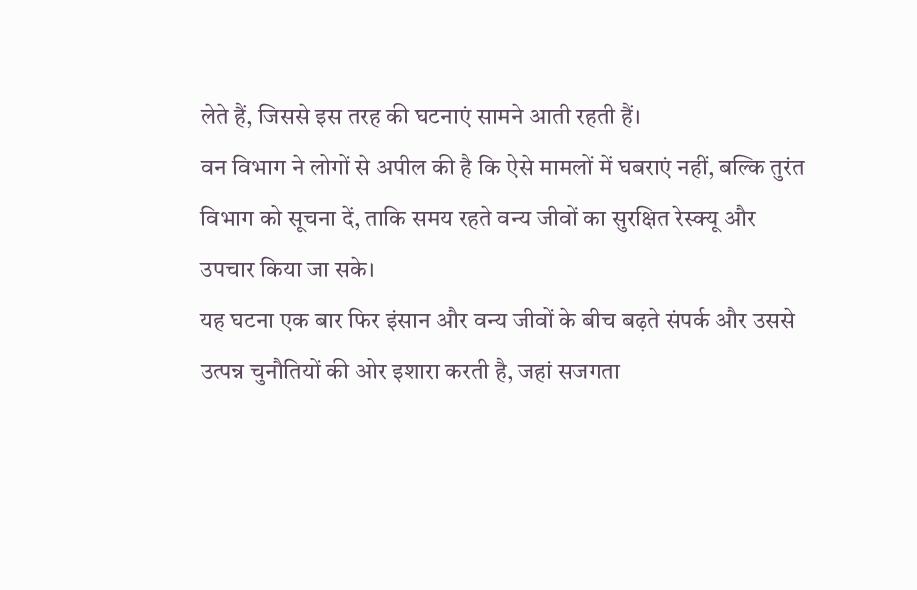लेते हैं, जिससे इस तरह की घटनाएं सामने आती रहती हैं।
वन विभाग ने लोगों से अपील की है कि ऐसे मामलों में घबराएं नहीं, बल्कि तुरंत विभाग को सूचना दें, ताकि समय रहते वन्य जीवों का सुरक्षित रेस्क्यू और उपचार किया जा सके।
यह घटना एक बार फिर इंसान और वन्य जीवों के बीच बढ़ते संपर्क और उससे उत्पन्न चुनौतियों की ओर इशारा करती है, जहां सजगता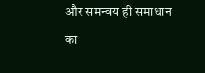और समन्वय ही समाधान का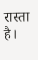रास्ता है।